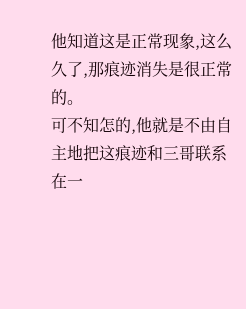他知道这是正常现象,这么久了,那痕迹消失是很正常的。
可不知怎的,他就是不由自主地把这痕迹和三哥联系在一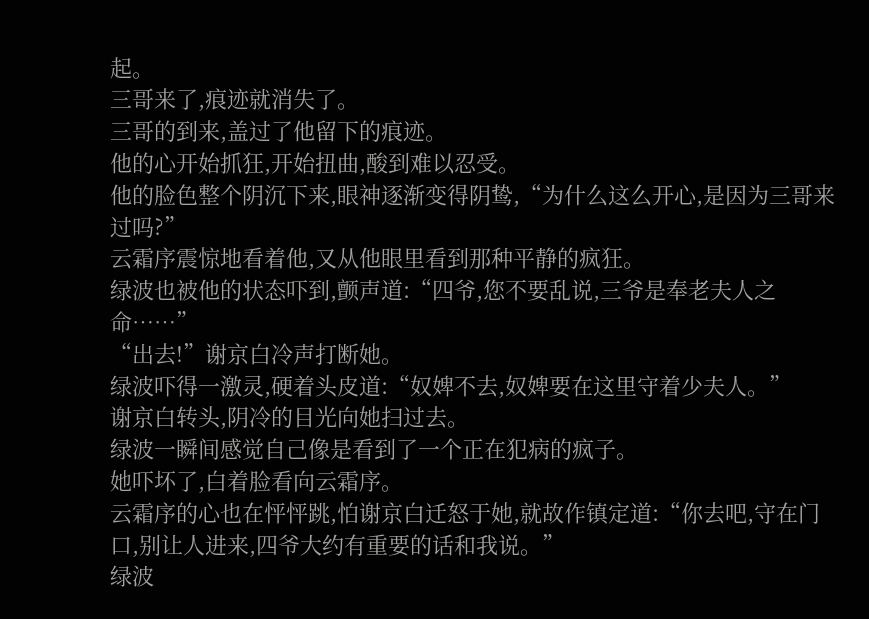起。
三哥来了,痕迹就消失了。
三哥的到来,盖过了他留下的痕迹。
他的心开始抓狂,开始扭曲,酸到难以忍受。
他的脸色整个阴沉下来,眼神逐渐变得阴鸷,“为什么这么开心,是因为三哥来过吗?”
云霜序震惊地看着他,又从他眼里看到那种平静的疯狂。
绿波也被他的状态吓到,颤声道:“四爷,您不要乱说,三爷是奉老夫人之命……”
“出去!”谢京白冷声打断她。
绿波吓得一激灵,硬着头皮道:“奴婢不去,奴婢要在这里守着少夫人。”
谢京白转头,阴冷的目光向她扫过去。
绿波一瞬间感觉自己像是看到了一个正在犯病的疯子。
她吓坏了,白着脸看向云霜序。
云霜序的心也在怦怦跳,怕谢京白迁怒于她,就故作镇定道:“你去吧,守在门口,别让人进来,四爷大约有重要的话和我说。”
绿波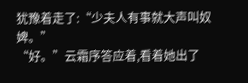犹豫着走了:“少夫人有事就大声叫奴婢。”
“好。”云霜序答应着,看着她出了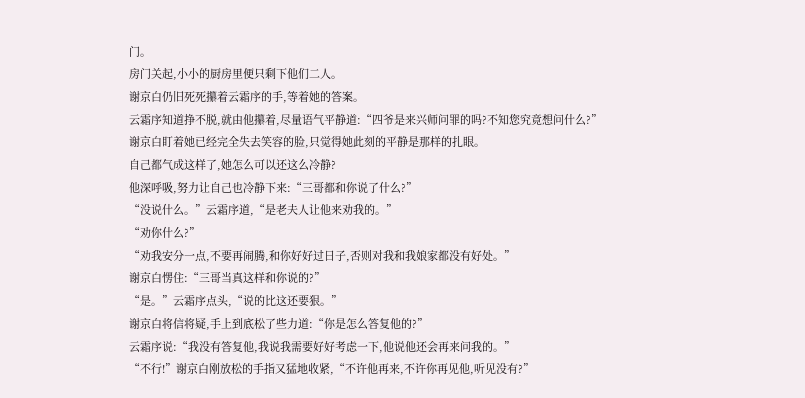门。
房门关起,小小的厨房里便只剩下他们二人。
谢京白仍旧死死攥着云霜序的手,等着她的答案。
云霜序知道挣不脱,就由他攥着,尽量语气平静道:“四爷是来兴师问罪的吗?不知您究竟想问什么?”
谢京白盯着她已经完全失去笑容的脸,只觉得她此刻的平静是那样的扎眼。
自己都气成这样了,她怎么可以还这么冷静?
他深呼吸,努力让自己也冷静下来:“三哥都和你说了什么?”
“没说什么。”云霜序道,“是老夫人让他来劝我的。”
“劝你什么?”
“劝我安分一点,不要再闹腾,和你好好过日子,否则对我和我娘家都没有好处。”
谢京白愣住:“三哥当真这样和你说的?”
“是。”云霜序点头,“说的比这还要狠。”
谢京白将信将疑,手上到底松了些力道:“你是怎么答复他的?”
云霜序说:“我没有答复他,我说我需要好好考虑一下,他说他还会再来问我的。”
“不行!”谢京白刚放松的手指又猛地收紧,“不许他再来,不许你再见他,听见没有?”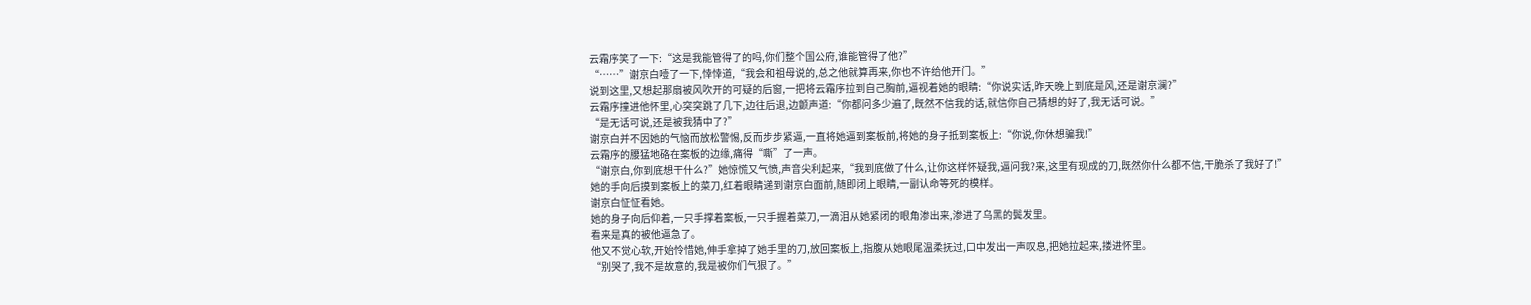云霜序笑了一下:“这是我能管得了的吗,你们整个国公府,谁能管得了他?”
“……”谢京白噎了一下,悻悻道,“我会和祖母说的,总之他就算再来,你也不许给他开门。”
说到这里,又想起那扇被风吹开的可疑的后窗,一把将云霜序拉到自己胸前,逼视着她的眼睛:“你说实话,昨天晚上到底是风,还是谢京澜?”
云霜序撞进他怀里,心突突跳了几下,边往后退,边颤声道:“你都问多少遍了,既然不信我的话,就信你自己猜想的好了,我无话可说。”
“是无话可说,还是被我猜中了?”
谢京白并不因她的气恼而放松警惕,反而步步紧逼,一直将她逼到案板前,将她的身子抵到案板上:“你说,你休想骗我!”
云霜序的腰猛地硌在案板的边缘,痛得“嘶”了一声。
“谢京白,你到底想干什么?”她惊慌又气愤,声音尖利起来,“我到底做了什么,让你这样怀疑我,逼问我?来,这里有现成的刀,既然你什么都不信,干脆杀了我好了!”
她的手向后摸到案板上的菜刀,红着眼睛递到谢京白面前,随即闭上眼睛,一副认命等死的模样。
谢京白怔怔看她。
她的身子向后仰着,一只手撑着案板,一只手握着菜刀,一滴泪从她紧闭的眼角渗出来,渗进了乌黑的鬓发里。
看来是真的被他逼急了。
他又不觉心软,开始怜惜她,伸手拿掉了她手里的刀,放回案板上,指腹从她眼尾温柔抚过,口中发出一声叹息,把她拉起来,搂进怀里。
“别哭了,我不是故意的,我是被你们气狠了。”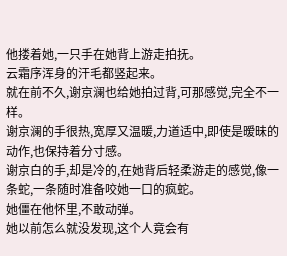他搂着她,一只手在她背上游走拍抚。
云霜序浑身的汗毛都竖起来。
就在前不久,谢京澜也给她拍过背,可那感觉,完全不一样。
谢京澜的手很热,宽厚又温暖,力道适中,即使是暧昧的动作,也保持着分寸感。
谢京白的手,却是冷的,在她背后轻柔游走的感觉,像一条蛇,一条随时准备咬她一口的疯蛇。
她僵在他怀里,不敢动弹。
她以前怎么就没发现,这个人竟会有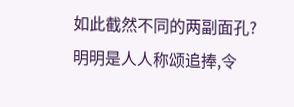如此截然不同的两副面孔?
明明是人人称颂追捧,令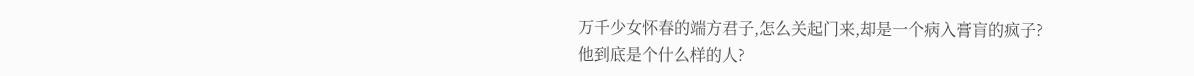万千少女怀春的端方君子,怎么关起门来,却是一个病入膏肓的疯子?
他到底是个什么样的人?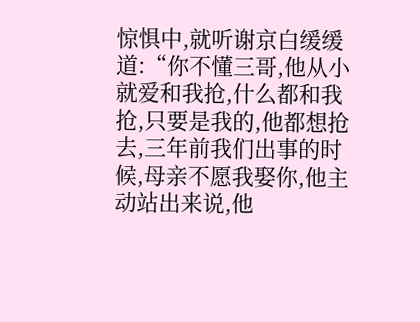惊惧中,就听谢京白缓缓道:“你不懂三哥,他从小就爱和我抢,什么都和我抢,只要是我的,他都想抢去,三年前我们出事的时候,母亲不愿我娶你,他主动站出来说,他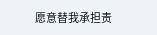愿意替我承担责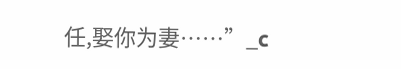任,娶你为妻……”_c